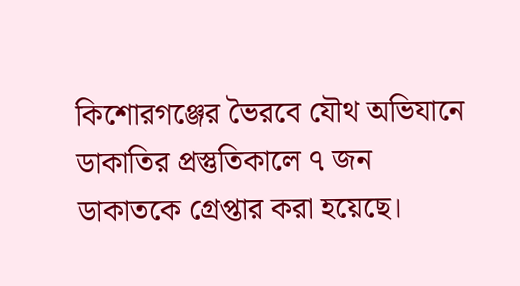কিশোরগঞ্জের ভৈরবে যৌথ অভিযানে ডাকাতির প্রস্তুতিকালে ৭ জন ডাকাতকে গ্রেপ্তার করা হয়েছে।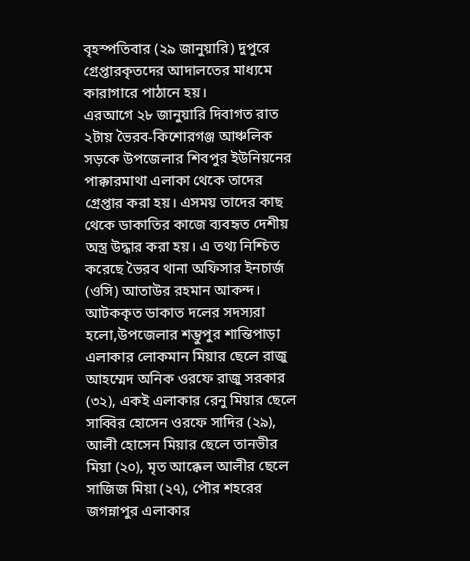বৃহস্পতিবার (২৯ জানুয়ারি) দুপুরে গ্রেপ্তারকৃতদের আদালতের মাধ্যমে কারাগারে পাঠানে হয়।
এরআগে ২৮ জানুয়ারি দিবাগত রাত ২টায় ভৈরব-কিশোরগঞ্জ আঞ্চলিক সড়কে উপজেলার শিবপুর ইউনিয়নের পাক্কারমাথা এলাকা থেকে তাদের গ্রেপ্তার করা হয়। এসময় তাদের কাছ থেকে ডাকাতির কাজে ব্যবহৃত দেশীয় অস্ত্র উদ্ধার করা হয়। এ তথ্য নিশ্চিত করেছে ভৈরব থানা অফিসার ইনচার্জ (ওসি) আতাউর রহমান আকন্দ।
আটককৃত ডাকাত দলের সদস্যরা হলো,উপজেলার শম্ভুপুর শান্তিপাড়া এলাকার লোকমান মিয়ার ছেলে রাজু আহম্মেদ অনিক ওরফে রাজু সরকার (৩২), একই এলাকার রেনু মিয়ার ছেলে সাব্বির হোসেন ওরফে সাদির (২৯), আলী হোসেন মিয়ার ছেলে তানভীর মিয়া (২০), মৃত আক্কেল আলীর ছেলে সাজিজ মিয়া (২৭), পৌর শহরের জগন্নাপুর এলাকার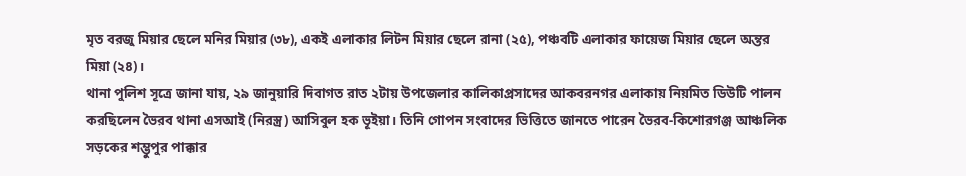মৃত বরজু মিয়ার ছেলে মনির মিয়ার (৩৮), একই এলাকার লিটন মিয়ার ছেলে রানা (২৫), পঞ্চবটি এলাকার ফায়েজ মিয়ার ছেলে অন্তর মিয়া (২৪)।
থানা পুলিশ সূত্রে জানা যায়, ২৯ জানুয়ারি দিবাগত রাত ২টায় উপজেলার কালিকাপ্রসাদের আকবরনগর এলাকায় নিয়মিত ডিউটি পালন করছিলেন ভৈরব থানা এসআই (নিরস্ত্র) আসিবুল হক ভূইয়া। তিনি গোপন সংবাদের ভিত্তিতে জানতে পারেন ভৈরব-কিশোরগঞ্জ আঞ্চলিক সড়কের শম্ভুপুর পাক্কার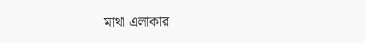মাথা এলাকার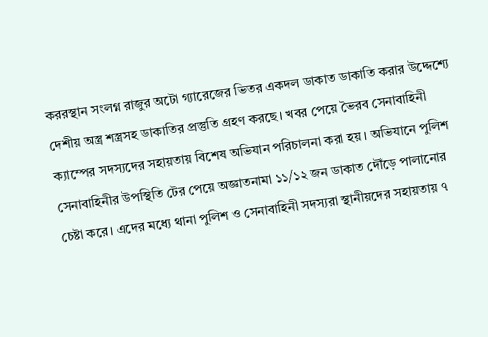কররস্থান সংলগ্ন রাজুর অটো গ্যারেজের ভিতর একদল ডাকাত ডাকাতি করার উদ্দেশ্যে দেশীয় অস্ত্র শস্ত্রসহ ডাকাতির প্রস্তুতি গ্রহণ করছে। খবর পেয়ে ভৈরব সেনাবাহিনী ক্যাম্পের সদস্যদের সহায়তায় বিশেষ অভিযান পরিচালনা করা হয়। অভিযানে পুলিশ সেনাবাহিনীর উপস্থিতি টের পেয়ে অজ্ঞাতনামা ১১/১২ জন ডাকাত দৌঁড়ে পালানোর চেষ্টা করে। এদের মধ্যে থানা পুলিশ ও সেনাবাহিনী সদস্যরা স্থানীয়দের সহায়তায় ৭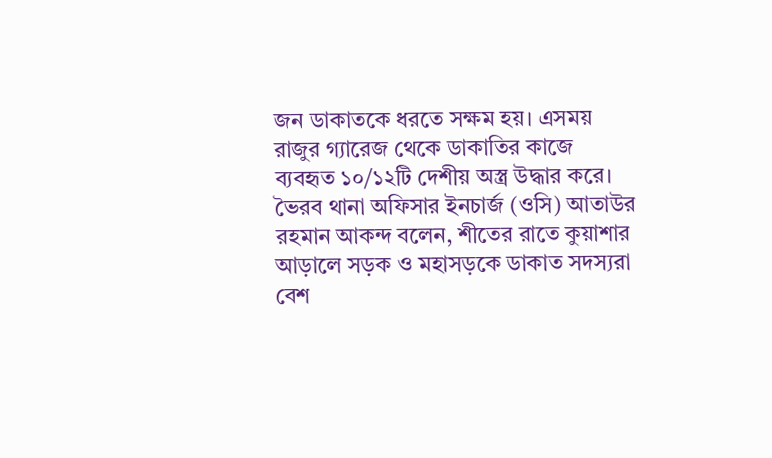জন ডাকাতকে ধরতে সক্ষম হয়। এসময় রাজুর গ্যারেজ থেকে ডাকাতির কাজে ব্যবহৃত ১০/১২টি দেশীয় অস্ত্র উদ্ধার করে।
ভৈরব থানা অফিসার ইনচার্জ (ওসি) আতাউর রহমান আকন্দ বলেন, শীতের রাতে কুয়াশার আড়ালে সড়ক ও মহাসড়কে ডাকাত সদস্যরা বেশ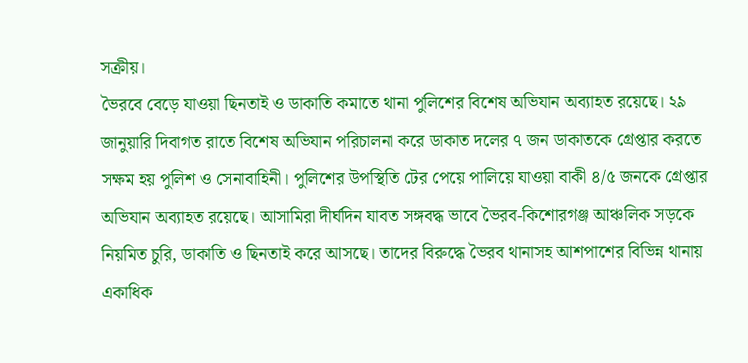সক্রীয়।
ভৈরবে বেড়ে যাওয়া ছিনতাই ও ডাকাতি কমাতে থানা পুলিশের বিশেষ অভিযান অব্যাহত রয়েছে। ২৯ জানুয়ারি দিবাগত রাতে বিশেষ অভিযান পরিচালনা করে ডাকাত দলের ৭ জন ডাকাতকে গ্রেপ্তার করতে সক্ষম হয় পুলিশ ও সেনাবাহিনী। পুলিশের উপস্থিতি টের পেয়ে পালিয়ে যাওয়া বাকী ৪/৫ জনকে গ্রেপ্তার অভিযান অব্যাহত রয়েছে। আসামিরা দীর্ঘদিন যাবত সঙ্গবদ্ধ ভাবে ভৈরব-কিশোরগঞ্জ আঞ্চলিক সড়কে নিয়মিত চুরি, ডাকাতি ও ছিনতাই করে আসছে। তাদের বিরুদ্ধে ভৈরব থানাসহ আশপাশের বিভিন্ন থানায় একাধিক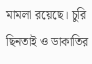মামলা রয়েছে। চুরি ছিনতাই ও ডাকাতির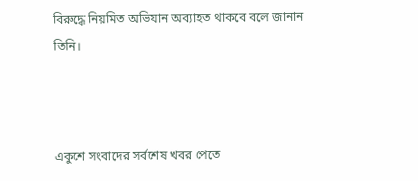বিরুদ্ধে নিয়মিত অভিযান অব্যাহত থাকবে বলে জানান তিনি।



একুশে সংবাদের সর্বশেষ খবর পেতে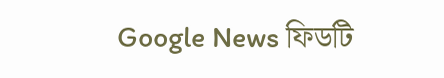Google News ফিডটি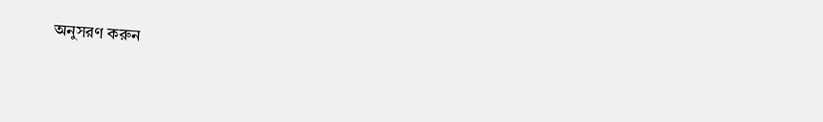অনুসরণ করুন